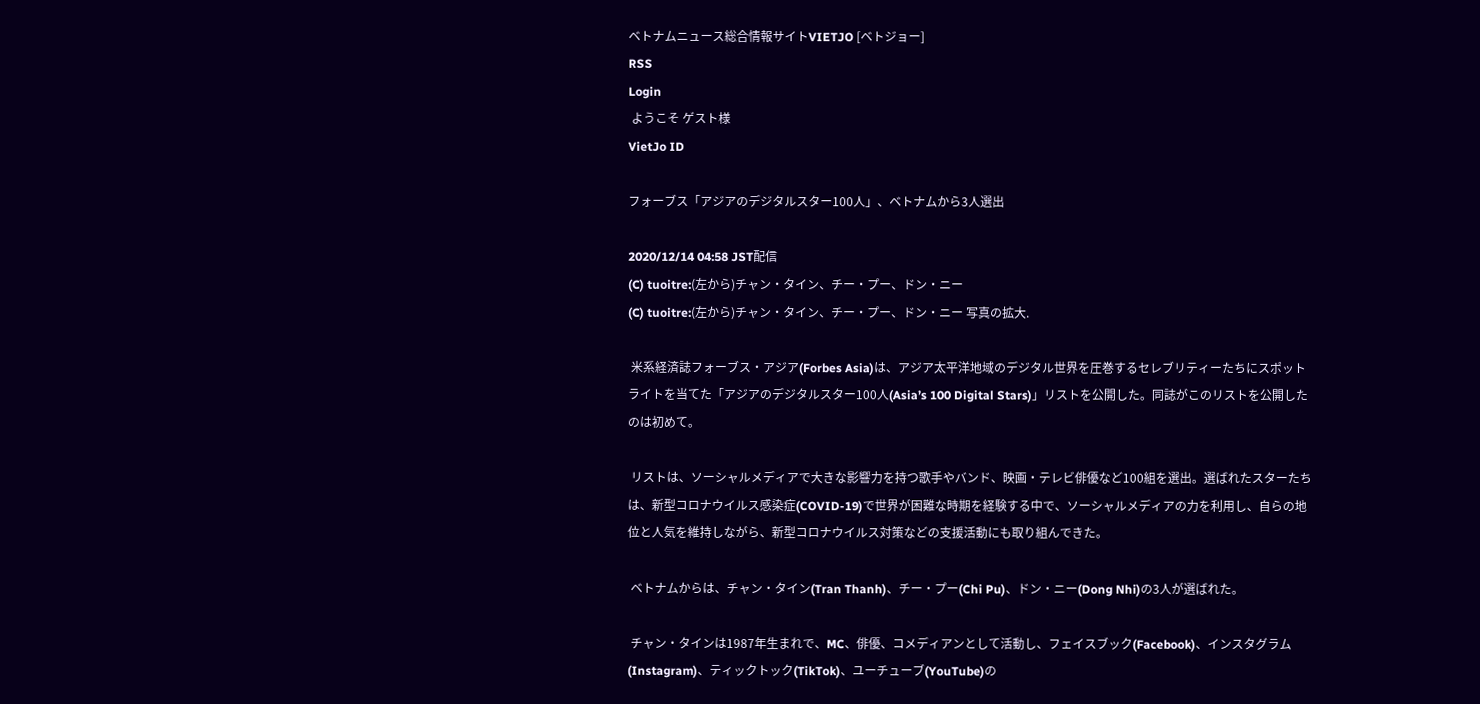ベトナムニュース総合情報サイトVIETJO [ベトジョー]
RSS
Login
 ようこそ ゲスト様
VietJo ID

フォーブス「アジアのデジタルスター100人」、ベトナムから3人選出

2020/12/14 04:58 JST配信
(C) tuoitre:(左から)チャン・タイン、チー・プー、ドン・ニー
(C) tuoitre:(左から)チャン・タイン、チー・プー、ドン・ニー 写真の拡大.

 米系経済誌フォーブス・アジア(Forbes Asia)は、アジア太平洋地域のデジタル世界を圧巻するセレブリティーたちにスポットライトを当てた「アジアのデジタルスター100人(Asia’s 100 Digital Stars)」リストを公開した。同誌がこのリストを公開したのは初めて。

 リストは、ソーシャルメディアで大きな影響力を持つ歌手やバンド、映画・テレビ俳優など100組を選出。選ばれたスターたちは、新型コロナウイルス感染症(COVID-19)で世界が困難な時期を経験する中で、ソーシャルメディアの力を利用し、自らの地位と人気を維持しながら、新型コロナウイルス対策などの支援活動にも取り組んできた。

 ベトナムからは、チャン・タイン(Tran Thanh)、チー・プー(Chi Pu)、ドン・ニー(Dong Nhi)の3人が選ばれた。

 チャン・タインは1987年生まれで、MC、俳優、コメディアンとして活動し、フェイスブック(Facebook)、インスタグラム(Instagram)、ティックトック(TikTok)、ユーチューブ(YouTube)の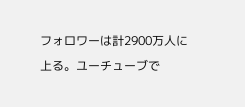フォロワーは計2900万人に上る。ユーチューブで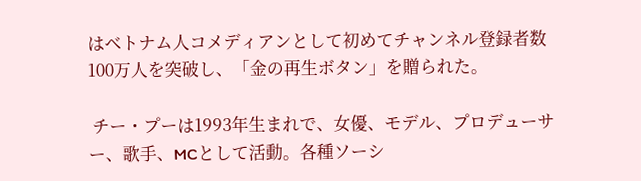はベトナム人コメディアンとして初めてチャンネル登録者数100万人を突破し、「金の再生ボタン」を贈られた。

 チー・プーは1993年生まれで、女優、モデル、プロデューサー、歌手、MCとして活動。各種ソーシ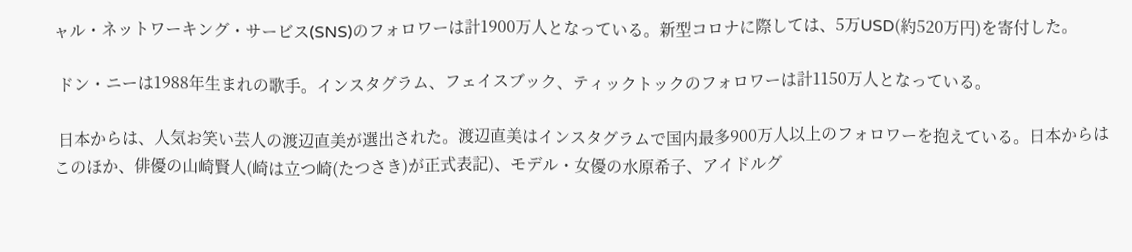ャル・ネットワーキング・サービス(SNS)のフォロワーは計1900万人となっている。新型コロナに際しては、5万USD(約520万円)を寄付した。

 ドン・ニーは1988年生まれの歌手。インスタグラム、フェイスブック、ティックトックのフォロワーは計1150万人となっている。

 日本からは、人気お笑い芸人の渡辺直美が選出された。渡辺直美はインスタグラムで国内最多900万人以上のフォロワーを抱えている。日本からはこのほか、俳優の山崎賢人(崎は立つ崎(たつさき)が正式表記)、モデル・女優の水原希子、アイドルグ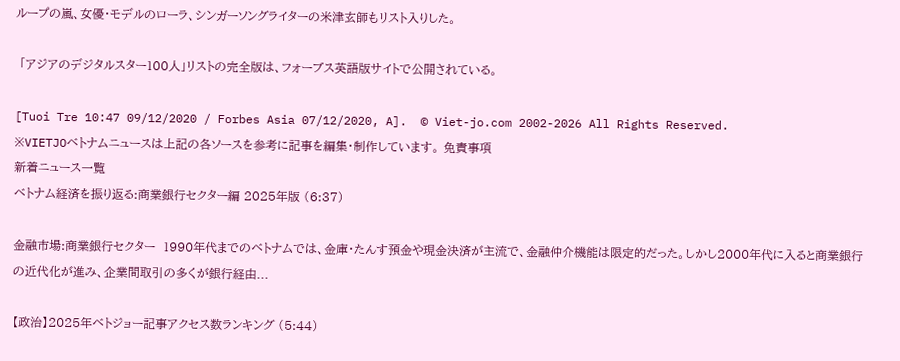ループの嵐、女優・モデルのローラ、シンガーソングライターの米津玄師もリスト入りした。

 「アジアのデジタルスター100人」リストの完全版は、フォーブス英語版サイトで公開されている。

[Tuoi Tre 10:47 09/12/2020 / Forbes Asia 07/12/2020, A].  © Viet-jo.com 2002-2026 All Rights Reserved.
※VIETJOベトナムニュースは上記の各ソースを参考に記事を編集・制作しています。 免責事項
新着ニュース一覧
ベトナム経済を振り返る:商業銀行セクター編 2025年版 (6:37)

金融市場:商業銀行セクター  1990年代までのベトナムでは、金庫・たんす預金や現金決済が主流で、金融仲介機能は限定的だった。しかし2000年代に入ると商業銀行の近代化が進み、企業間取引の多くが銀行経由...

【政治】2025年ベトジョー記事アクセス数ランキング (5:44)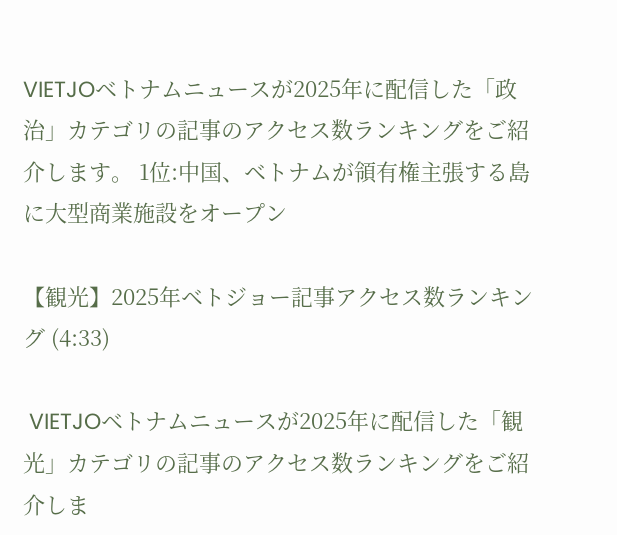VIETJOベトナムニュースが2025年に配信した「政治」カテゴリの記事のアクセス数ランキングをご紹介します。 1位:中国、ベトナムが領有権主張する島に大型商業施設をオープン

【観光】2025年ベトジョー記事アクセス数ランキング (4:33)

 VIETJOベトナムニュースが2025年に配信した「観光」カテゴリの記事のアクセス数ランキングをご紹介しま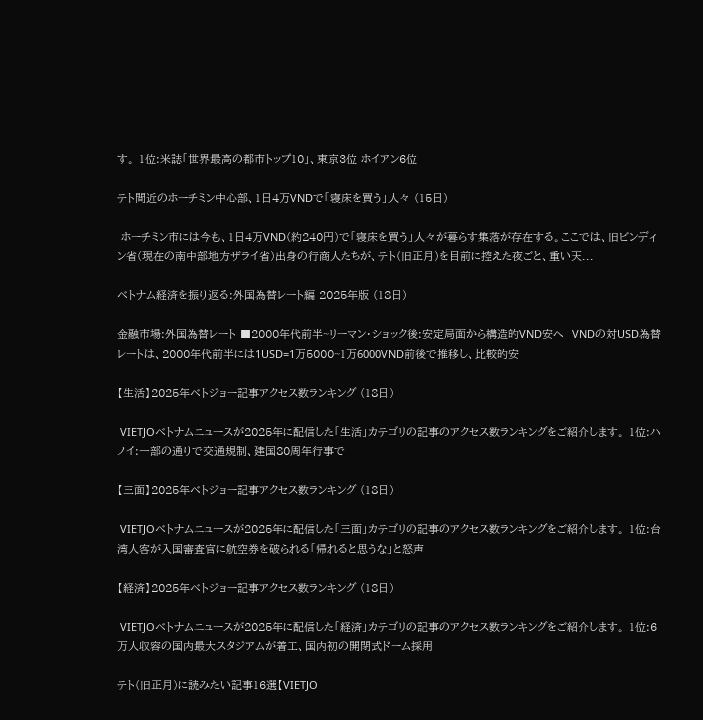す。 1位:米誌「世界最高の都市トップ10」、東京3位 ホイアン6位

テト間近のホーチミン中心部、1日4万VNDで「寝床を買う」人々 (15日)

 ホーチミン市には今も、1日4万VND(約240円)で「寝床を買う」人々が暮らす集落が存在する。ここでは、旧ビンディン省(現在の南中部地方ザライ省)出身の行商人たちが、テト(旧正月)を目前に控えた夜ごと、重い天...

ベトナム経済を振り返る:外国為替レート編 2025年版 (18日)

金融市場:外国為替レート ■2000年代前半~リーマン・ショック後:安定局面から構造的VND安へ  VNDの対USD為替レートは、2000年代前半には1USD=1万5000~1万6000VND前後で推移し、比較的安

【生活】2025年ベトジョー記事アクセス数ランキング (18日)

 VIETJOベトナムニュースが2025年に配信した「生活」カテゴリの記事のアクセス数ランキングをご紹介します。 1位:ハノイ:一部の通りで交通規制、建国80周年行事で

【三面】2025年ベトジョー記事アクセス数ランキング (18日)

 VIETJOベトナムニュースが2025年に配信した「三面」カテゴリの記事のアクセス数ランキングをご紹介します。 1位:台湾人客が入国審査官に航空券を破られる「帰れると思うな」と怒声

【経済】2025年ベトジョー記事アクセス数ランキング (18日)

 VIETJOベトナムニュースが2025年に配信した「経済」カテゴリの記事のアクセス数ランキングをご紹介します。 1位:6万人収容の国内最大スタジアムが着工、国内初の開閉式ドーム採用

テト(旧正月)に読みたい記事16選【VIETJO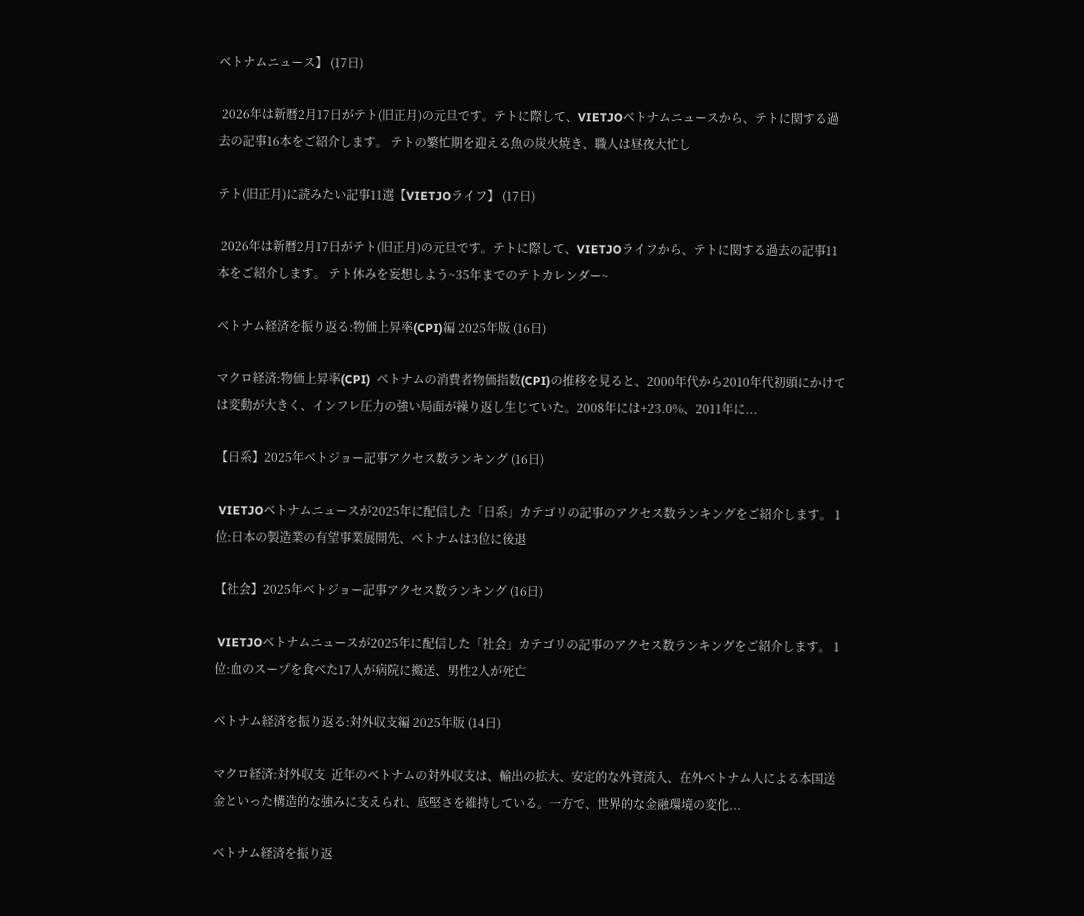ベトナムニュース】 (17日)

 2026年は新暦2月17日がテト(旧正月)の元旦です。テトに際して、VIETJOベトナムニュースから、テトに関する過去の記事16本をご紹介します。 テトの繁忙期を迎える魚の炭火焼き、職人は昼夜大忙し

テト(旧正月)に読みたい記事11選【VIETJOライフ】 (17日)

 2026年は新暦2月17日がテト(旧正月)の元旦です。テトに際して、VIETJOライフから、テトに関する過去の記事11本をご紹介します。 テト休みを妄想しよう~35年までのテトカレンダー~

ベトナム経済を振り返る:物価上昇率(CPI)編 2025年版 (16日)

マクロ経済:物価上昇率(CPI)  ベトナムの消費者物価指数(CPI)の推移を見ると、2000年代から2010年代初頭にかけては変動が大きく、インフレ圧力の強い局面が繰り返し生じていた。2008年には+23.0%、2011年に...

【日系】2025年ベトジョー記事アクセス数ランキング (16日)

 VIETJOベトナムニュースが2025年に配信した「日系」カテゴリの記事のアクセス数ランキングをご紹介します。 1位:日本の製造業の有望事業展開先、ベトナムは3位に後退

【社会】2025年ベトジョー記事アクセス数ランキング (16日)

 VIETJOベトナムニュースが2025年に配信した「社会」カテゴリの記事のアクセス数ランキングをご紹介します。 1位:血のスープを食べた17人が病院に搬送、男性2人が死亡

ベトナム経済を振り返る:対外収支編 2025年版 (14日)

マクロ経済:対外収支  近年のベトナムの対外収支は、輸出の拡大、安定的な外資流入、在外ベトナム人による本国送金といった構造的な強みに支えられ、底堅さを維持している。一方で、世界的な金融環境の変化...

ベトナム経済を振り返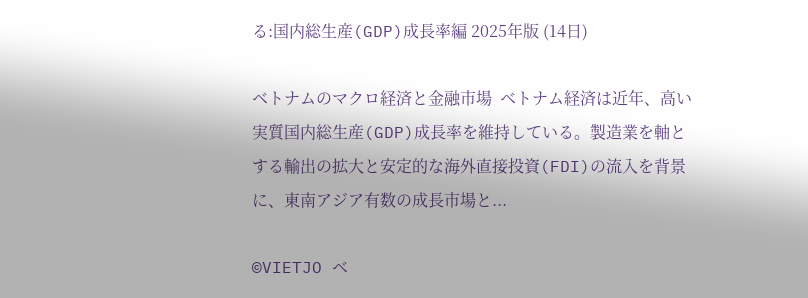る:国内総生産(GDP)成長率編 2025年版 (14日)

ベトナムのマクロ経済と金融市場  ベトナム経済は近年、高い実質国内総生産(GDP)成長率を維持している。製造業を軸とする輸出の拡大と安定的な海外直接投資(FDI)の流入を背景に、東南アジア有数の成長市場と...

©VIETJO ベ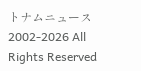トナムニュース 2002-2026 All Rights Reserved